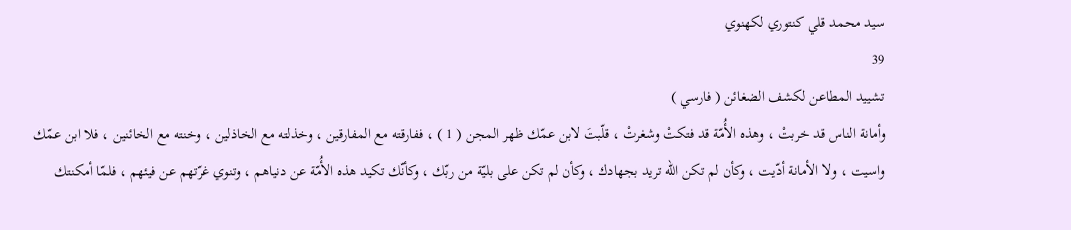سيد محمد قلي كنتوري لكهنوي
39
تشييد المطاعن لكشف الضغائن ( فارسي )
وأمانة الناس قد خربتْ ، وهذه الأُمّة قد فتكتْ وشغرتْ ، قلّبتَ لابن عمّك ظهر المجن ( 1 ) ، ففارقته مع المفارقين ، وخذلته مع الخاذلين ، وخنته مع الخائنين ، فلا ابن عمّك واسيت ، ولا الأمانة أدّيت ، وكأن لم تكن الله تريد بجهادك ، وكأن لم تكن على بليّة من ربّك ، وكأنّك تكيد هذه الأُمّة عن دنياهم ، وتنوي غرّتهم عن فيئهم ، فلمّا أمكنتك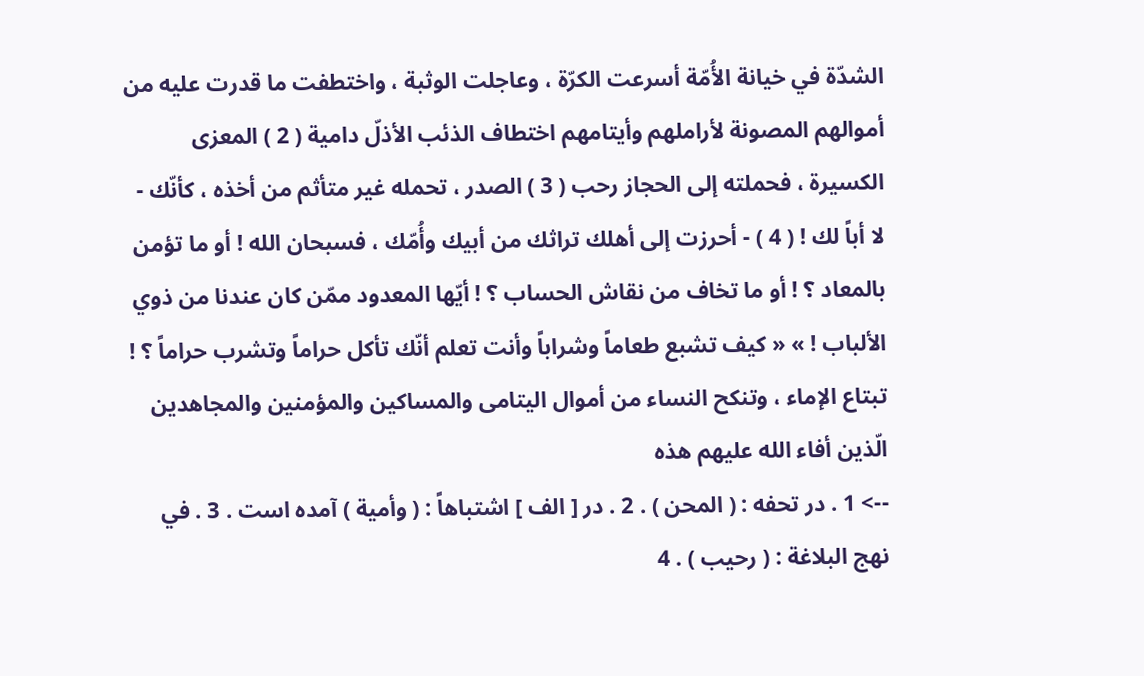الشدّة في خيانة الأُمّة أسرعت الكرّة ، وعاجلت الوثبة ، واختطفت ما قدرت عليه من أموالهم المصونة لأراملهم وأيتامهم اختطاف الذئب الأذلّ دامية ( 2 ) المعزى الكسيرة ، فحملته إلى الحجاز رحب ( 3 ) الصدر ، تحمله غير متأثم من أخذه ، كأنّك - لا أباً لك ! ( 4 ) - أحرزت إلى أهلك تراثك من أبيك وأُمّك ، فسبحان الله ! أو ما تؤمن بالمعاد ؟ ! أو ما تخاف من نقاش الحساب ؟ ! أيّها المعدود ممّن كان عندنا من ذوي الألباب ! » « كيف تشبع طعاماً وشراباً وأنت تعلم أنّك تأكل حراماً وتشرب حراماً ؟ ! تبتاع الإماء ، وتنكح النساء من أموال اليتامى والمساكين والمؤمنين والمجاهدين الّذين أفاء الله عليهم هذه
--> 1 . در تحفه : ( المحن ) . 2 . در [ الف ] اشتباهاً : ( وأمية ) آمده است . 3 . في نهج البلاغة : ( رحيب ) . 4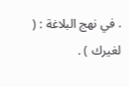. في نهج البلاغة : ( لغيرك ) .